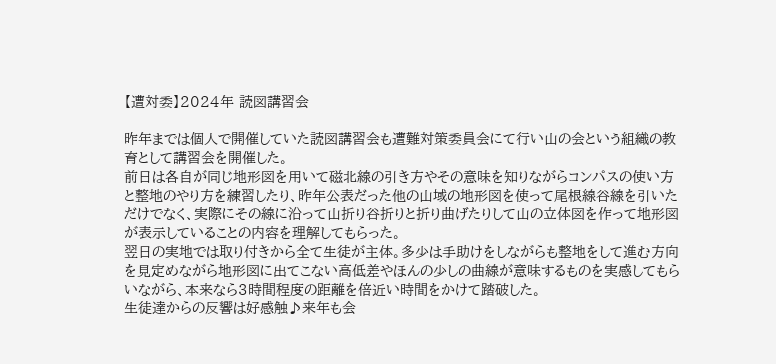【遭対委】2024年 読図講習会

昨年までは個人で開催していた読図講習会も遭難対策委員会にて行い山の会という組織の教育として講習会を開催した。
前日は各自が同じ地形図を用いて磁北線の引き方やその意味を知りながらコンパスの使い方と整地のやり方を練習したり、昨年公表だった他の山域の地形図を使って尾根線谷線を引いただけでなく、実際にその線に沿って山折り谷折りと折り曲げたりして山の立体図を作って地形図が表示していることの内容を理解してもらった。
翌日の実地では取り付きから全て生徒が主体。多少は手助けをしながらも整地をして進む方向を見定めながら地形図に出てこない高低差やほんの少しの曲線が意味するものを実感してもらいながら、本来なら3時間程度の距離を倍近い時間をかけて踏破した。
生徒達からの反響は好感触♪来年も会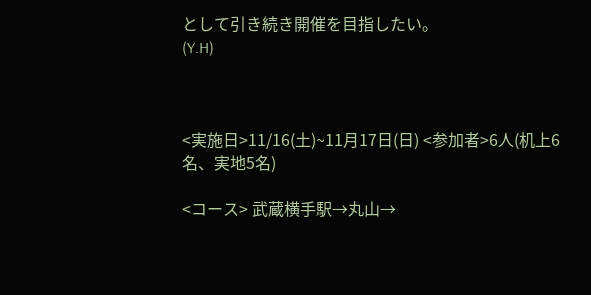として引き続き開催を目指したい。
(Y.H)



<実施日>11/16(土)~11月17日(日) <参加者>6人(机上6名、実地5名)

<コース> 武蔵横手駅→丸山→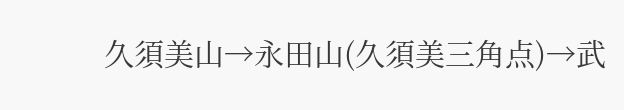久須美山→永田山(久須美三角点)→武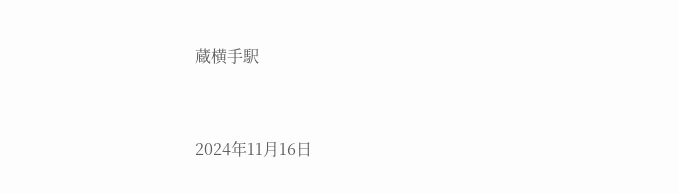蔵横手駅


2024年11月16日